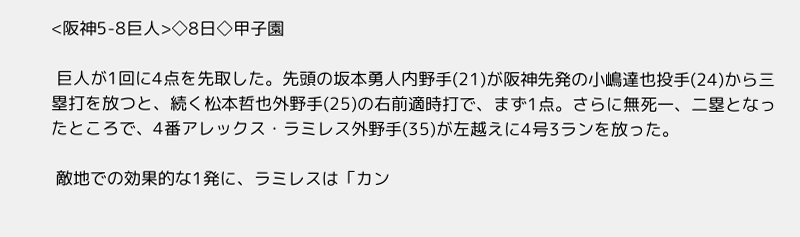<阪神5-8巨人>◇8日◇甲子園

 巨人が1回に4点を先取した。先頭の坂本勇人内野手(21)が阪神先発の小嶋達也投手(24)から三塁打を放つと、続く松本哲也外野手(25)の右前適時打で、まず1点。さらに無死一、二塁となったところで、4番アレックス・ラミレス外野手(35)が左越えに4号3ランを放った。

 敵地での効果的な1発に、ラミレスは「カン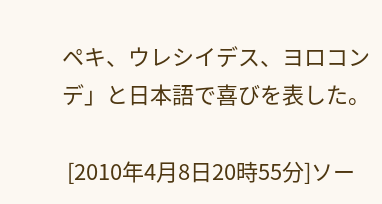ペキ、ウレシイデス、ヨロコンデ」と日本語で喜びを表した。

 [2010年4月8日20時55分]ソー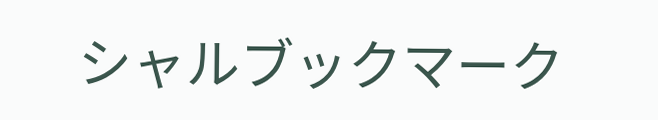シャルブックマーク